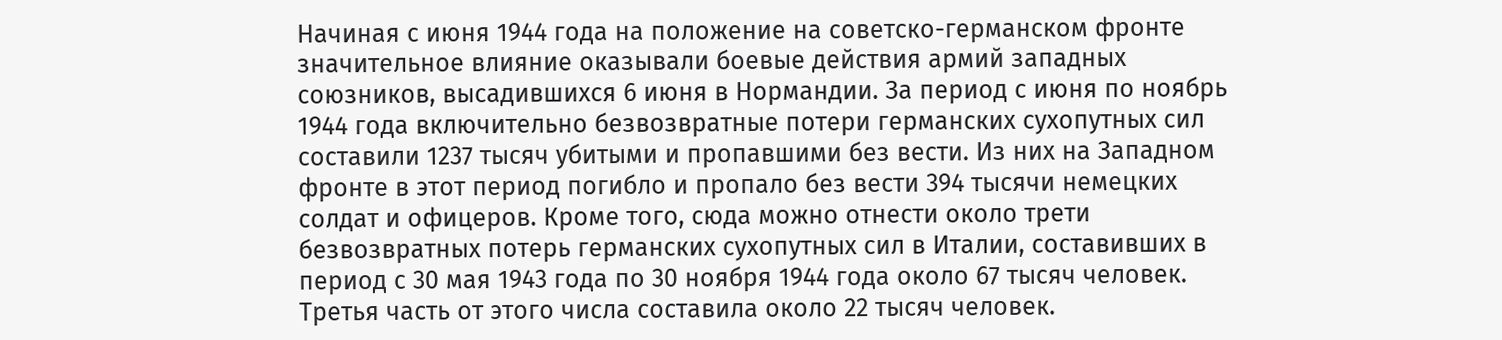Начиная с июня 1944 года на положение на советско-германском фронте значительное влияние оказывали боевые действия армий западных союзников, высадившихся 6 июня в Нормандии. За период с июня по ноябрь 1944 года включительно безвозвратные потери германских сухопутных сил составили 1237 тысяч убитыми и пропавшими без вести. Из них на Западном фронте в этот период погибло и пропало без вести 394 тысячи немецких солдат и офицеров. Кроме того, сюда можно отнести около трети безвозвратных потерь германских сухопутных сил в Италии, составивших в период с 30 мая 1943 года по 30 ноября 1944 года около 67 тысяч человек. Третья часть от этого числа составила около 22 тысяч человек.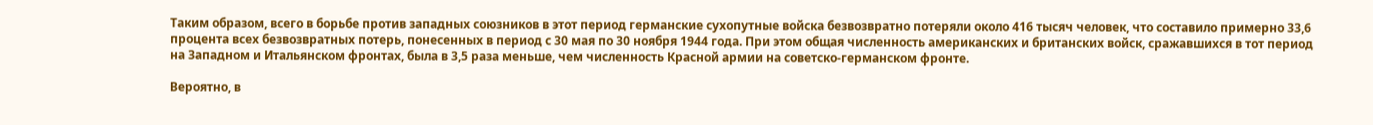Таким образом, всего в борьбе против западных союзников в этот период германские сухопутные войска безвозвратно потеряли около 416 тысяч человек, что составило примерно 33,6 процента всех безвозвратных потерь, понесенных в период с 30 мая по 30 ноября 1944 года. При этом общая численность американских и британских войск, сражавшихся в тот период на Западном и Итальянском фронтах, была в 3,5 раза меньше, чем численность Красной армии на советско-германском фронте.

Вероятно, в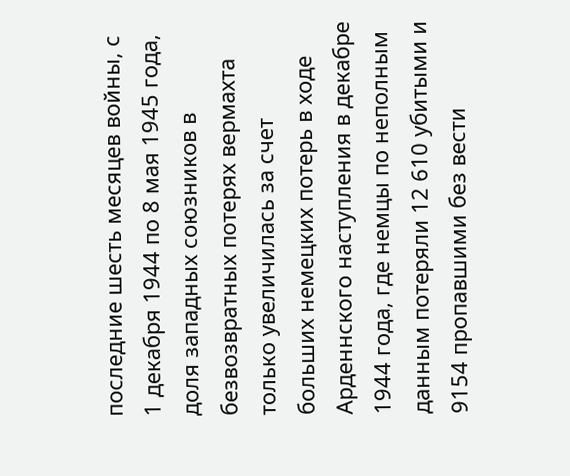последние шесть месяцев войны, с 1 декабря 1944 по 8 мая 1945 года, доля западных союзников в безвозвратных потерях вермахта только увеличилась за счет больших немецких потерь в ходе Арденнского наступления в декабре 1944 года, где немцы по неполным данным потеряли 12 610 убитыми и 9154 пропавшими без вести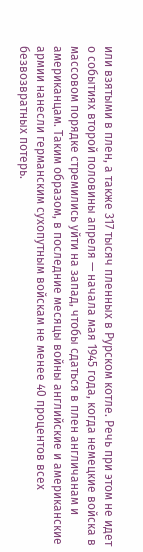или взятыми в плен, а также 317 тысяч пленных в Рурском котле. Речь при этом не идет о событиях второй половины апреля — начала мая 1945 года, когда немецкие войска в массовом порядке стремились уйти на запад, чтобы сдаться в плен англичанам и американцам. Таким образом, в последние месяцы войны английские и американские армии нанесли германским сухопутным войскам не менее 40 процентов всех безвозвратных потерь.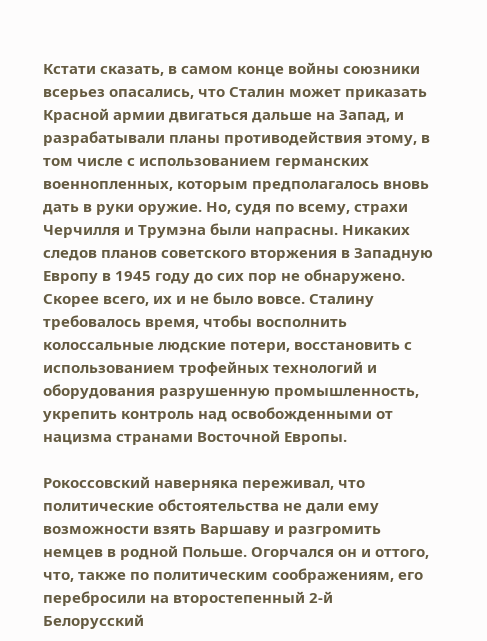Кстати сказать, в самом конце войны союзники всерьез опасались, что Сталин может приказать Красной армии двигаться дальше на Запад, и разрабатывали планы противодействия этому, в том числе с использованием германских военнопленных, которым предполагалось вновь дать в руки оружие. Но, судя по всему, страхи Черчилля и Трумэна были напрасны. Никаких следов планов советского вторжения в Западную Европу в 1945 году до сих пор не обнаружено. Скорее всего, их и не было вовсе. Сталину требовалось время, чтобы восполнить колоссальные людские потери, восстановить с использованием трофейных технологий и оборудования разрушенную промышленность, укрепить контроль над освобожденными от нацизма странами Восточной Европы.

Рокоссовский наверняка переживал, что политические обстоятельства не дали ему возможности взять Варшаву и разгромить немцев в родной Польше. Огорчался он и оттого, что, также по политическим соображениям, его перебросили на второстепенный 2-й Белорусский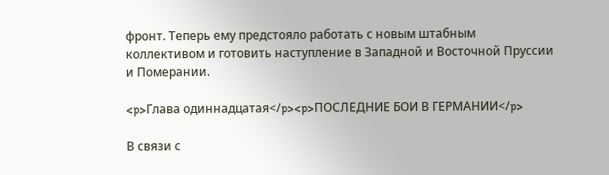фронт. Теперь ему предстояло работать с новым штабным коллективом и готовить наступление в Западной и Восточной Пруссии и Померании.

<p>Глава одиннадцатая</p><p>ПОСЛЕДНИЕ БОИ В ГЕРМАНИИ</p>

В связи с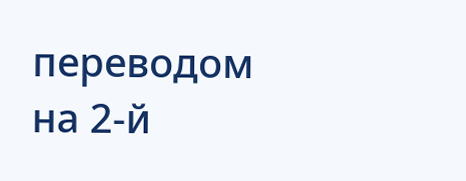переводом на 2-й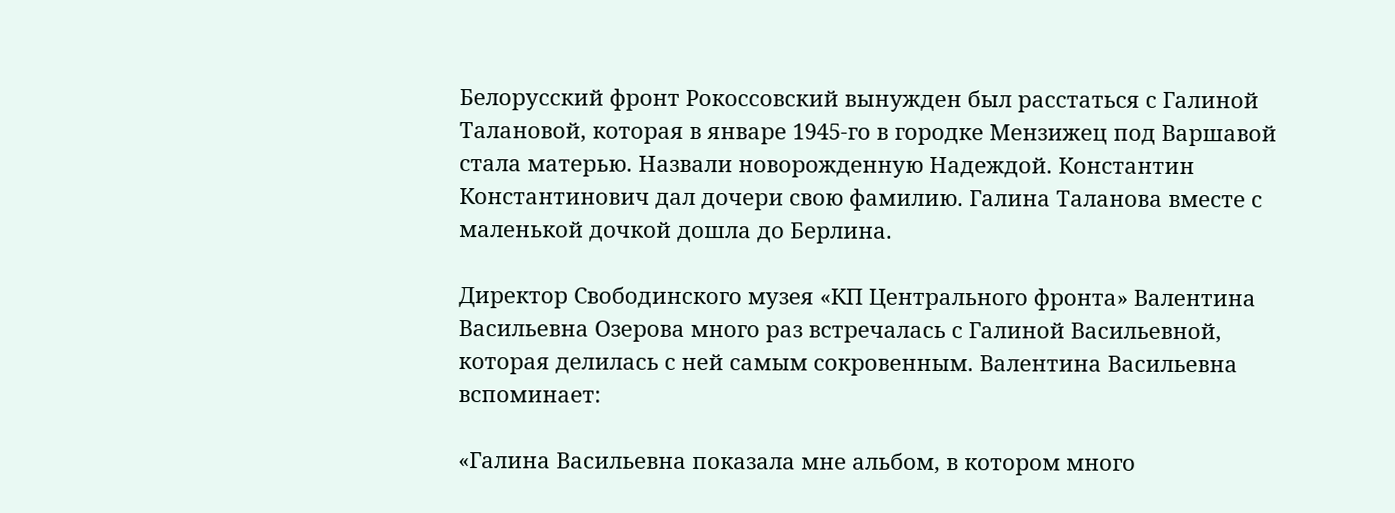Белорусский фронт Рокоссовский вынужден был расстаться с Галиной Талановой, которая в январе 1945-го в городке Мензижец под Варшавой стала матерью. Назвали новорожденную Надеждой. Константин Константинович дал дочери свою фамилию. Галина Таланова вместе с маленькой дочкой дошла до Берлина.

Директор Свободинского музея «КП Центрального фронта» Валентина Васильевна Озерова много раз встречалась с Галиной Васильевной, которая делилась с ней самым сокровенным. Валентина Васильевна вспоминает:

«Галина Васильевна показала мне альбом, в котором много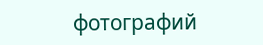фотографий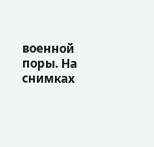военной поры. На снимках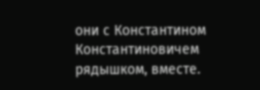они с Константином Константиновичем рядышком, вместе.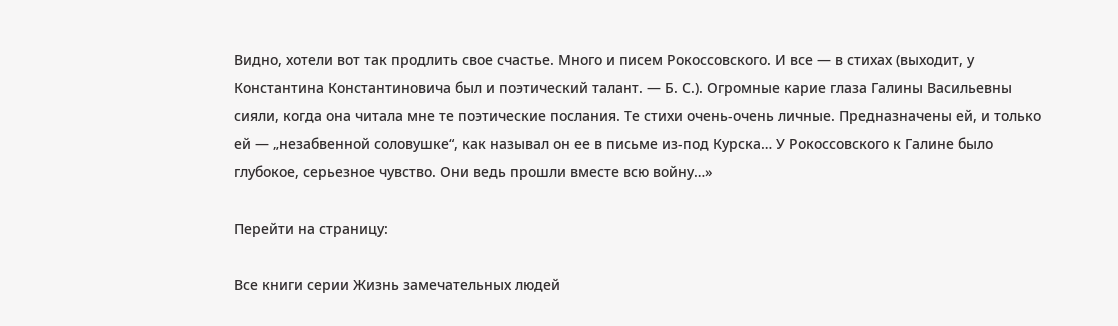Видно, хотели вот так продлить свое счастье. Много и писем Рокоссовского. И все — в стихах (выходит, у Константина Константиновича был и поэтический талант. — Б. С.). Огромные карие глаза Галины Васильевны сияли, когда она читала мне те поэтические послания. Те стихи очень-очень личные. Предназначены ей, и только ей — „незабвенной соловушке“, как называл он ее в письме из-под Курска… У Рокоссовского к Галине было глубокое, серьезное чувство. Они ведь прошли вместе всю войну…»

Перейти на страницу:

Все книги серии Жизнь замечательных людей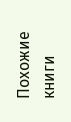Похожие книги